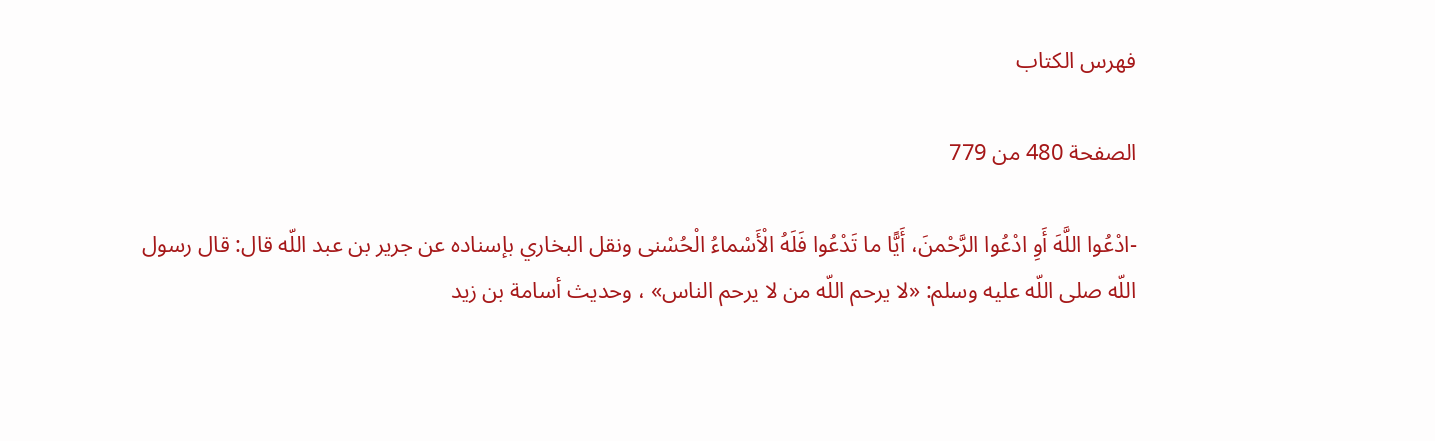فهرس الكتاب

الصفحة 480 من 779

-ادْعُوا اللَّهَ أَوِ ادْعُوا الرَّحْمنَ، أَيًّا ما تَدْعُوا فَلَهُ الْأَسْماءُ الْحُسْنى ونقل البخاري بإسناده عن جرير بن عبد اللّه قال: قال رسول اللّه صلى اللّه عليه وسلم: «لا يرحم اللّه من لا يرحم الناس» ، وحديث أسامة بن زيد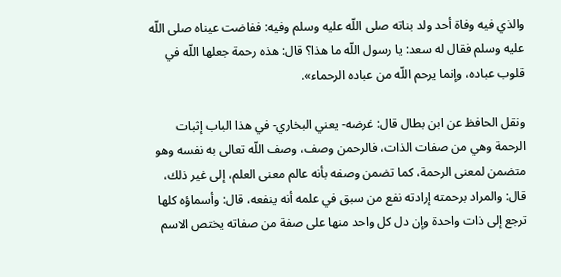والذي فيه وفاة أحد ولد بناته صلى اللّه عليه وسلم وفيه: ففاضت عيناه صلى اللّه عليه وسلم فقال له سعد: يا رسول اللّه ما هذا؟ قال: هذه رحمة جعلها اللّه في قلوب عباده، وإنما يرحم اللّه من عباده الرحماء».

ونقل الحافظ عن ابن بطال قال: غرضه- يعني البخاري- في هذا الباب إثبات الرحمة وهي من صفات الذات، فالرحمن وصف، وصف اللّه تعالى به نفسه وهو متضمن لمعنى الرحمة، كما تضمن وصفه بأنه عالم معنى العلم، إلى غير ذلك، قال: والمراد برحمته إرادته نفع من سبق في علمه أنه ينفعه، قال: وأسماؤه كلها ترجع إلى ذات واحدة وإن دل كل واحد منها على صفة من صفاته يختص الاسم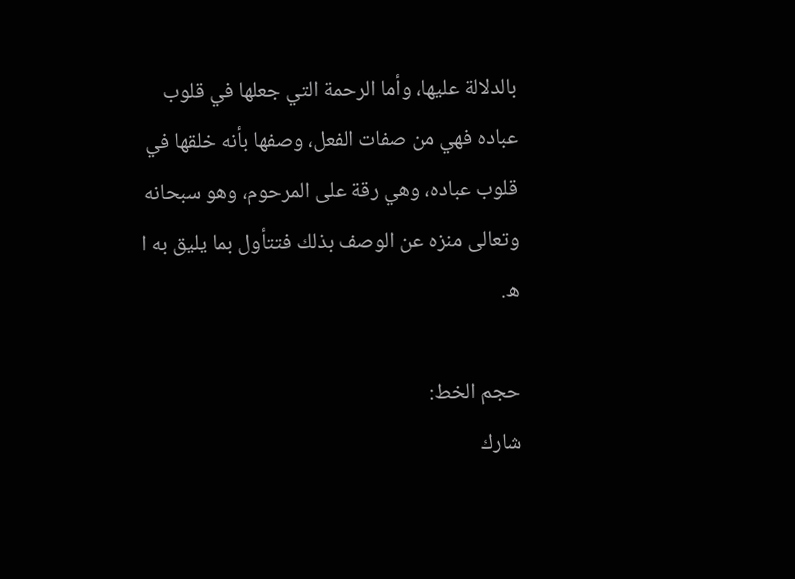بالدلالة عليها، وأما الرحمة التي جعلها في قلوب عباده فهي من صفات الفعل، وصفها بأنه خلقها في قلوب عباده، وهي رقة على المرحوم، وهو سبحانه وتعالى منزه عن الوصف بذلك فتتأول بما يليق به ا ه.

حجم الخط:
شارك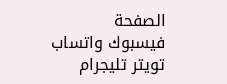الصفحة
فيسبوك واتساب تويتر تليجرام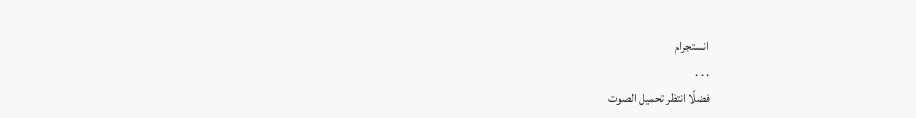انستجرام
. . .
فضلًا انتظر تحميل الصوت